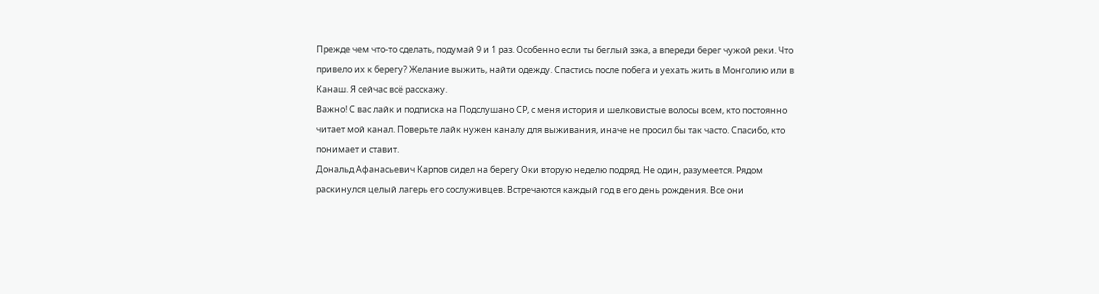Прежде чем что-то сделать, подумай 9 и 1 раз. Особенно если ты беглый зэка, а впереди берег чужой реки. Что привело их к берегу? Желание выжить, найти одежду. Спастись после побега и уехать жить в Монголию или в Канаш. Я сейчас всё расскажу.
Важно! С вас лайк и подписка на Подслушано СР, с меня история и шелковистые волосы всем, кто постоянно читает мой канал. Поверьте лайк нужен каналу для выживания, иначе не просил бы так часто. Спасибо, кто понимает и ставит.
Дональд Афанасьевич Карпов сидел на берегу Оки вторую неделю подряд. Не один, разумеется. Рядом раскинулся целый лагерь его сослуживцев. Встречаются каждый год в его день рождения. Все они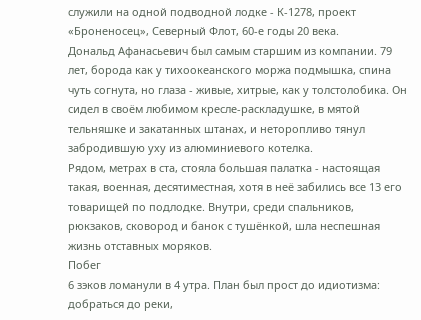служили на одной подводной лодке - К-1278, проект «Броненосец», Северный Флот, 60-е годы 20 века.
Дональд Афанасьевич был самым старшим из компании. 79 лет, борода как у тихоокеанского моржа подмышка, спина чуть согнута, но глаза - живые, хитрые, как у толстолобика. Он сидел в своём любимом кресле-раскладушке, в мятой тельняшке и закатанных штанах, и неторопливо тянул забродившую уху из алюминиевого котелка.
Рядом, метрах в ста, стояла большая палатка - настоящая такая, военная, десятиместная, хотя в неё забились все 13 его товарищей по подлодке. Внутри, среди спальников, рюкзаков, сковород и банок с тушёнкой, шла неспешная жизнь отставных моряков.
Побег
6 зэков ломанули в 4 утра. План был прост до идиотизма: добраться до реки,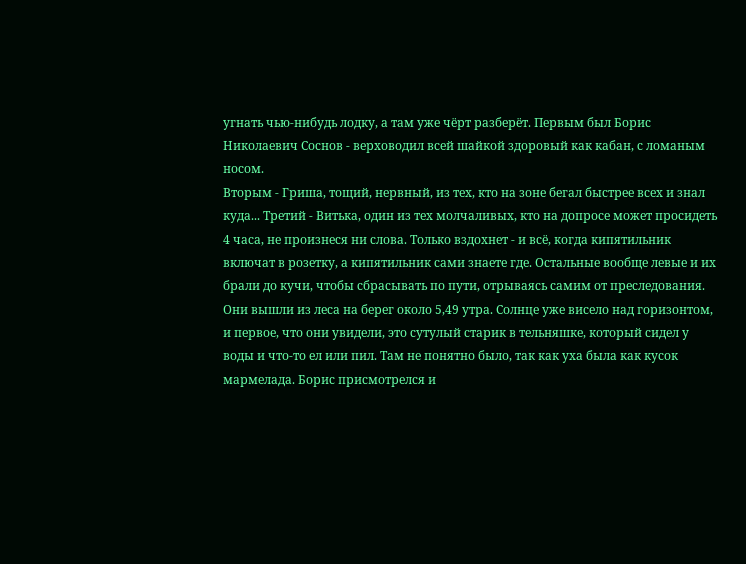угнать чью-нибудь лодку, а там уже чёрт разберёт. Первым был Борис Николаевич Соснов - верховодил всей шайкой здоровый как кабан, с ломаным носом.
Вторым - Гриша, тощий, нервный, из тех, кто на зоне бегал быстрее всех и знал куда... Третий - Витька, один из тех молчаливых, кто на допросе может просидеть 4 часа, не произнеся ни слова. Только вздохнет - и всё, когда кипятильник включат в розетку, а кипятильник сами знаете где. Остальные вообще левые и их брали до кучи, чтобы сбрасывать по пути, отрываясь самим от преследования.
Они вышли из леса на берег около 5,49 утра. Солнце уже висело над горизонтом, и первое, что они увидели, это сутулый старик в тельняшке, который сидел у воды и что-то ел или пил. Там не понятно было, так как уха была как кусок мармелада. Борис присмотрелся и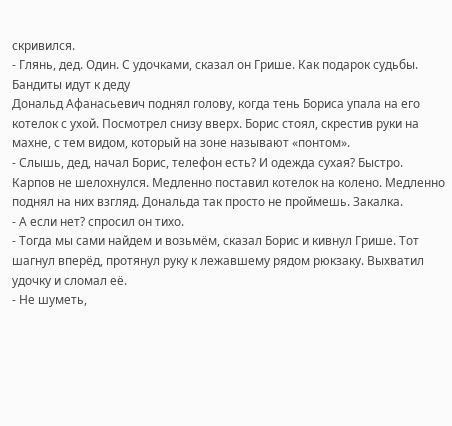скривился.
- Глянь, дед. Один. С удочками, сказал он Грише. Как подарок судьбы.
Бандиты идут к деду
Дональд Афанасьевич поднял голову, когда тень Бориса упала на его котелок с ухой. Посмотрел снизу вверх. Борис стоял, скрестив руки на махне, с тем видом, который на зоне называют «понтом».
- Слышь, дед, начал Борис, телефон есть? И одежда сухая? Быстро.
Карпов не шелохнулся. Медленно поставил котелок на колено. Медленно поднял на них взгляд. Дональда так просто не проймешь. Закалка.
- А если нет? спросил он тихо.
- Тогда мы сами найдем и возьмём, сказал Борис и кивнул Грише. Тот шагнул вперёд, протянул руку к лежавшему рядом рюкзаку. Выхватил удочку и сломал её.
- Не шуметь,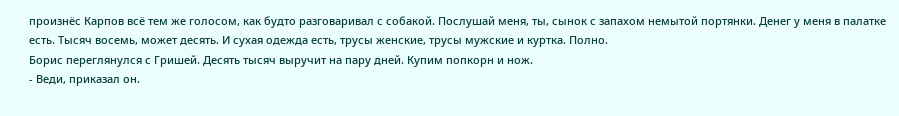произнёс Карпов всё тем же голосом, как будто разговаривал с собакой. Послушай меня, ты, сынок с запахом немытой портянки. Денег у меня в палатке есть. Тысяч восемь, может десять. И сухая одежда есть, трусы женские, трусы мужские и куртка. Полно.
Борис переглянулся с Гришей. Десять тысяч выручит на пару дней. Купим попкорн и нож.
- Веди, приказал он.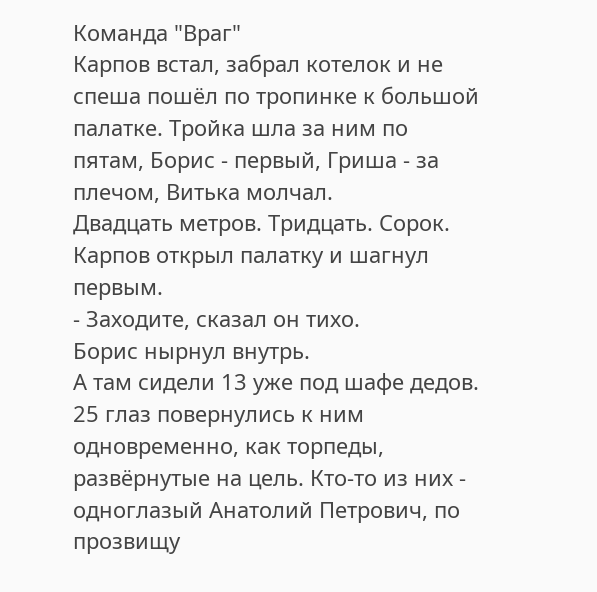Команда "Враг"
Карпов встал, забрал котелок и не спеша пошёл по тропинке к большой палатке. Тройка шла за ним по пятам, Борис - первый, Гриша - за плечом, Витька молчал.
Двадцать метров. Тридцать. Сорок. Карпов открыл палатку и шагнул первым.
- Заходите, сказал он тихо.
Борис нырнул внутрь.
А там сидели 13 уже под шафе дедов.
25 глаз повернулись к ним одновременно, как торпеды, развёрнутые на цель. Кто-то из них - одноглазый Анатолий Петрович, по прозвищу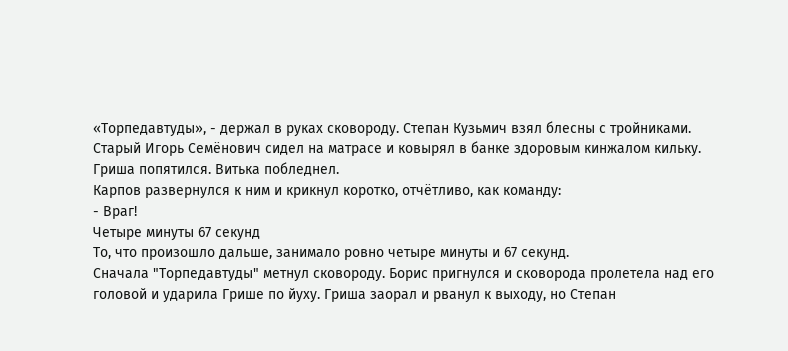«Торпедавтуды», - держал в руках сковороду. Степан Кузьмич взял блесны с тройниками. Старый Игорь Семёнович сидел на матрасе и ковырял в банке здоровым кинжалом кильку.
Гриша попятился. Витька побледнел.
Карпов развернулся к ним и крикнул коротко, отчётливо, как команду:
- Враг!
Четыре минуты 67 секунд
То, что произошло дальше, занимало ровно четыре минуты и 67 секунд.
Сначала "Торпедавтуды" метнул сковороду. Борис пригнулся и сковорода пролетела над его головой и ударила Грише по йуху. Гриша заорал и рванул к выходу, но Степан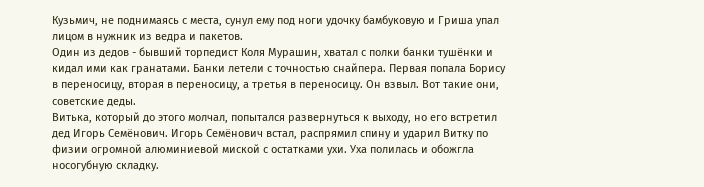Кузьмич, не поднимаясь с места, сунул ему под ноги удочку бамбуковую и Гриша упал лицом в нужник из ведра и пакетов.
Один из дедов - бывший торпедист Коля Мурашин, хватал с полки банки тушёнки и кидал ими как гранатами. Банки летели с точностью снайпера. Первая попала Борису в переносицу, вторая в переносицу, а третья в переносицу. Он взвыл. Вот такие они, советские деды.
Витька, который до этого молчал, попытался развернуться к выходу, но его встретил дед Игорь Семёнович. Игорь Семёнович встал, распрямил спину и ударил Витку по физии огромной алюминиевой миской с остатками ухи. Уха полилась и обожгла носогубную складку.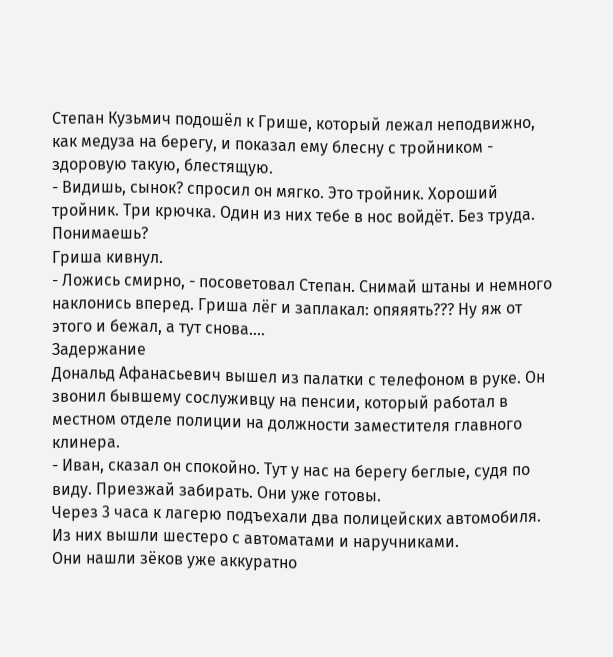Степан Кузьмич подошёл к Грише, который лежал неподвижно, как медуза на берегу, и показал ему блесну с тройником - здоровую такую, блестящую.
- Видишь, сынок? спросил он мягко. Это тройник. Хороший тройник. Три крючка. Один из них тебе в нос войдёт. Без труда. Понимаешь?
Гриша кивнул.
- Ложись смирно, - посоветовал Степан. Снимай штаны и немного наклонись вперед. Гриша лёг и заплакал: опяяять??? Ну яж от этого и бежал, а тут снова....
Задержание
Дональд Афанасьевич вышел из палатки с телефоном в руке. Он звонил бывшему сослуживцу на пенсии, который работал в местном отделе полиции на должности заместителя главного клинера.
- Иван, сказал он спокойно. Тут у нас на берегу беглые, судя по виду. Приезжай забирать. Они уже готовы.
Через 3 часа к лагерю подъехали два полицейских автомобиля. Из них вышли шестеро с автоматами и наручниками.
Они нашли зёков уже аккуратно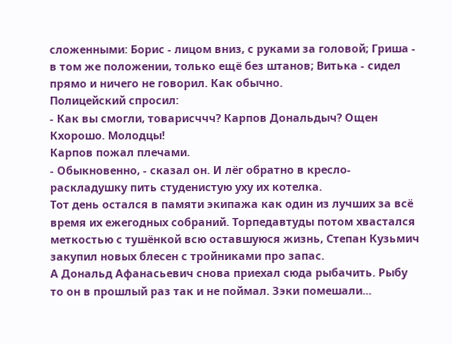сложенными: Борис - лицом вниз, с руками за головой; Гриша - в том же положении, только ещё без штанов; Витька - сидел прямо и ничего не говорил. Как обычно.
Полицейский спросил:
- Как вы смогли, товарисччч? Карпов Дональдыч? Ощен Кхорошо. Молодцы!
Карпов пожал плечами.
- Обыкновенно, - сказал он. И лёг обратно в кресло-раскладушку пить студенистую уху их котелка.
Тот день остался в памяти экипажа как один из лучших за всё время их ежегодных собраний. Торпедавтуды потом хвастался меткостью с тушёнкой всю оставшуюся жизнь, Степан Кузьмич закупил новых блесен с тройниками про запас.
А Дональд Афанасьевич снова приехал сюда рыбачить. Рыбу то он в прошлый раз так и не поймал. Зэки помешали...